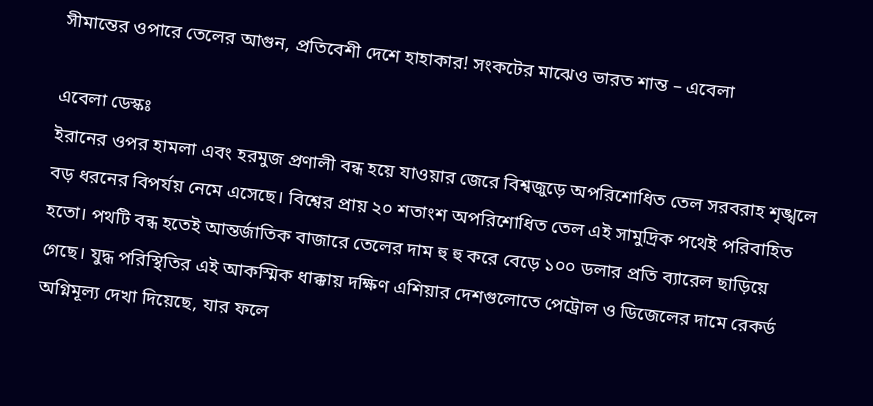সীমান্তের ওপারে তেলের আগুন, প্রতিবেশী দেশে হাহাকার! সংকটের মাঝেও ভারত শান্ত – এবেলা

এবেলা ডেস্কঃ
ইরানের ওপর হামলা এবং হরমুজ প্রণালী বন্ধ হয়ে যাওয়ার জেরে বিশ্বজুড়ে অপরিশোধিত তেল সরবরাহ শৃঙ্খলে বড় ধরনের বিপর্যয় নেমে এসেছে। বিশ্বের প্রায় ২০ শতাংশ অপরিশোধিত তেল এই সামুদ্রিক পথেই পরিবাহিত হতো। পথটি বন্ধ হতেই আন্তর্জাতিক বাজারে তেলের দাম হু হু করে বেড়ে ১০০ ডলার প্রতি ব্যারেল ছাড়িয়ে গেছে। যুদ্ধ পরিস্থিতির এই আকস্মিক ধাক্কায় দক্ষিণ এশিয়ার দেশগুলোতে পেট্রোল ও ডিজেলের দামে রেকর্ড অগ্নিমূল্য দেখা দিয়েছে, যার ফলে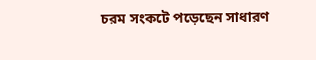চরম সংকটে পড়েছেন সাধারণ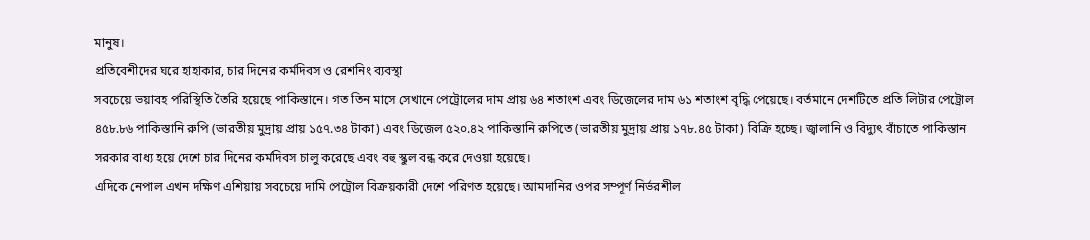মানুষ।
প্রতিবেশীদের ঘরে হাহাকার, চার দিনের কর্মদিবস ও রেশনিং ব্যবস্থা
সবচেয়ে ভয়াবহ পরিস্থিতি তৈরি হয়েছে পাকিস্তানে। গত তিন মাসে সেখানে পেট্রোলের দাম প্রায় ৬৪ শতাংশ এবং ডিজেলের দাম ৬১ শতাংশ বৃদ্ধি পেয়েছে। বর্তমানে দেশটিতে প্রতি লিটার পেট্রোল ৪৫৮.৮৬ পাকিস্তানি রুপি (ভারতীয় মুদ্রায় প্রায় ১৫৭.৩৪ টাকা) এবং ডিজেল ৫২০.৪২ পাকিস্তানি রুপিতে (ভারতীয় মুদ্রায় প্রায় ১৭৮.৪৫ টাকা) বিক্রি হচ্ছে। জ্বালানি ও বিদ্যুৎ বাঁচাতে পাকিস্তান সরকার বাধ্য হয়ে দেশে চার দিনের কর্মদিবস চালু করেছে এবং বহু স্কুল বন্ধ করে দেওয়া হয়েছে।
এদিকে নেপাল এখন দক্ষিণ এশিয়ায় সবচেয়ে দামি পেট্রোল বিক্রয়কারী দেশে পরিণত হয়েছে। আমদানির ওপর সম্পূর্ণ নির্ভরশীল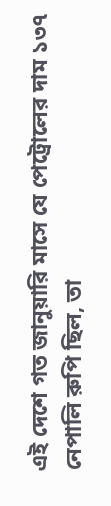এই দেশে গত জানুয়ারি মাসে যে পেট্রোলের দাম ১৩৭ নেপালি রুপি ছিল, তা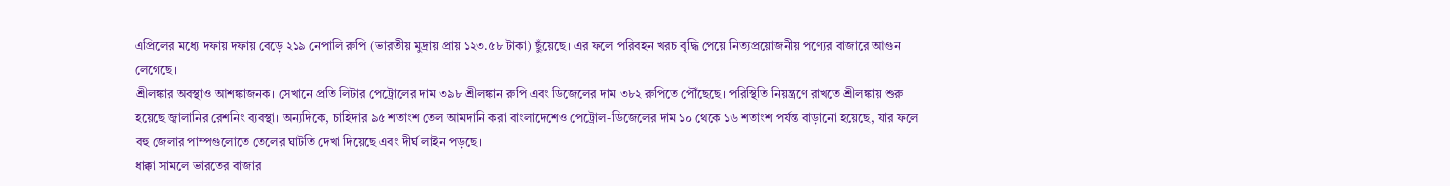এপ্রিলের মধ্যে দফায় দফায় বেড়ে ২১৯ নেপালি রুপি (ভারতীয় মুদ্রায় প্রায় ১২৩.৫৮ টাকা) ছুঁয়েছে। এর ফলে পরিবহন খরচ বৃদ্ধি পেয়ে নিত্যপ্রয়োজনীয় পণ্যের বাজারে আগুন লেগেছে।
শ্রীলঙ্কার অবস্থাও আশঙ্কাজনক। সেখানে প্রতি লিটার পেট্রোলের দাম ৩৯৮ শ্রীলঙ্কান রুপি এবং ডিজেলের দাম ৩৮২ রুপিতে পৌঁছেছে। পরিস্থিতি নিয়ন্ত্রণে রাখতে শ্রীলঙ্কায় শুরু হয়েছে জ্বালানির রেশনিং ব্যবস্থা। অন্যদিকে, চাহিদার ৯৫ শতাংশ তেল আমদানি করা বাংলাদেশেও পেট্রোল-ডিজেলের দাম ১০ থেকে ১৬ শতাংশ পর্যন্ত বাড়ানো হয়েছে, যার ফলে বহু জেলার পাম্পগুলোতে তেলের ঘাটতি দেখা দিয়েছে এবং দীর্ঘ লাইন পড়ছে।
ধাক্কা সামলে ভারতের বাজার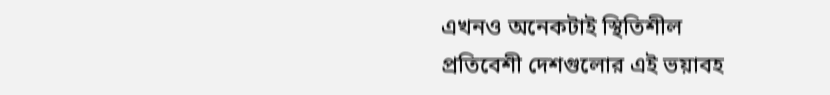এখনও অনেকটাই স্থিতিশীল
প্রতিবেশী দেশগুলোর এই ভয়াবহ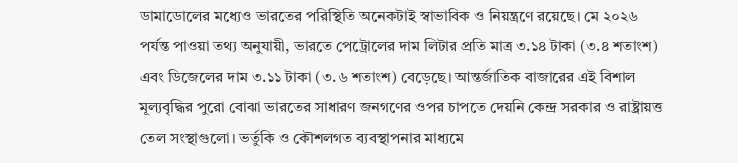ডামাডোলের মধ্যেও ভারতের পরিস্থিতি অনেকটাই স্বাভাবিক ও নিয়ন্ত্রণে রয়েছে। মে ২০২৬ পর্যন্ত পাওয়া তথ্য অনুযায়ী, ভারতে পেট্রোলের দাম লিটার প্রতি মাত্র ৩.১৪ টাকা (৩.৪ শতাংশ) এবং ডিজেলের দাম ৩.১১ টাকা (৩.৬ শতাংশ) বেড়েছে। আন্তর্জাতিক বাজারের এই বিশাল মূল্যবৃদ্ধির পুরো বোঝা ভারতের সাধারণ জনগণের ওপর চাপতে দেয়নি কেন্দ্র সরকার ও রাষ্ট্রায়ত্ত তেল সংস্থাগুলো। ভর্তুকি ও কৌশলগত ব্যবস্থাপনার মাধ্যমে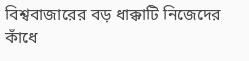বিশ্ববাজারের বড় ধাক্কাটি নিজেদের কাঁধে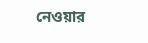নেওয়ার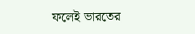ফলেই ভারতের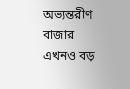অভ্যন্তরীণ বাজার এখনও বড়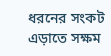ধরনের সংকট এড়াতে সক্ষম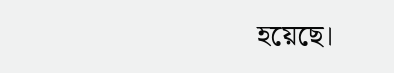হয়েছে।